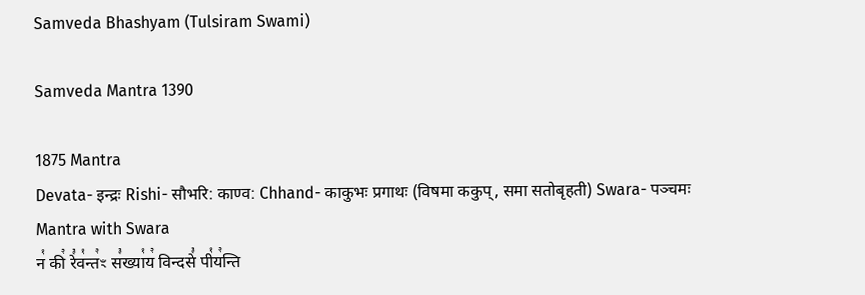Samveda Bhashyam (Tulsiram Swami)

Samveda Mantra 1390

1875 Mantra
Devata- इन्द्रः Rishi- सौभरि: काण्व: Chhand- काकुभः प्रगाथः (विषमा ककुप्, समा सतोबृहती) Swara- पञ्चमः
Mantra with Swara
न꣡ की꣢ रे꣣व꣡न्त꣢ꣳ स꣣ख्या꣡य꣢ विन्दसे꣣ पी꣡य꣢न्ति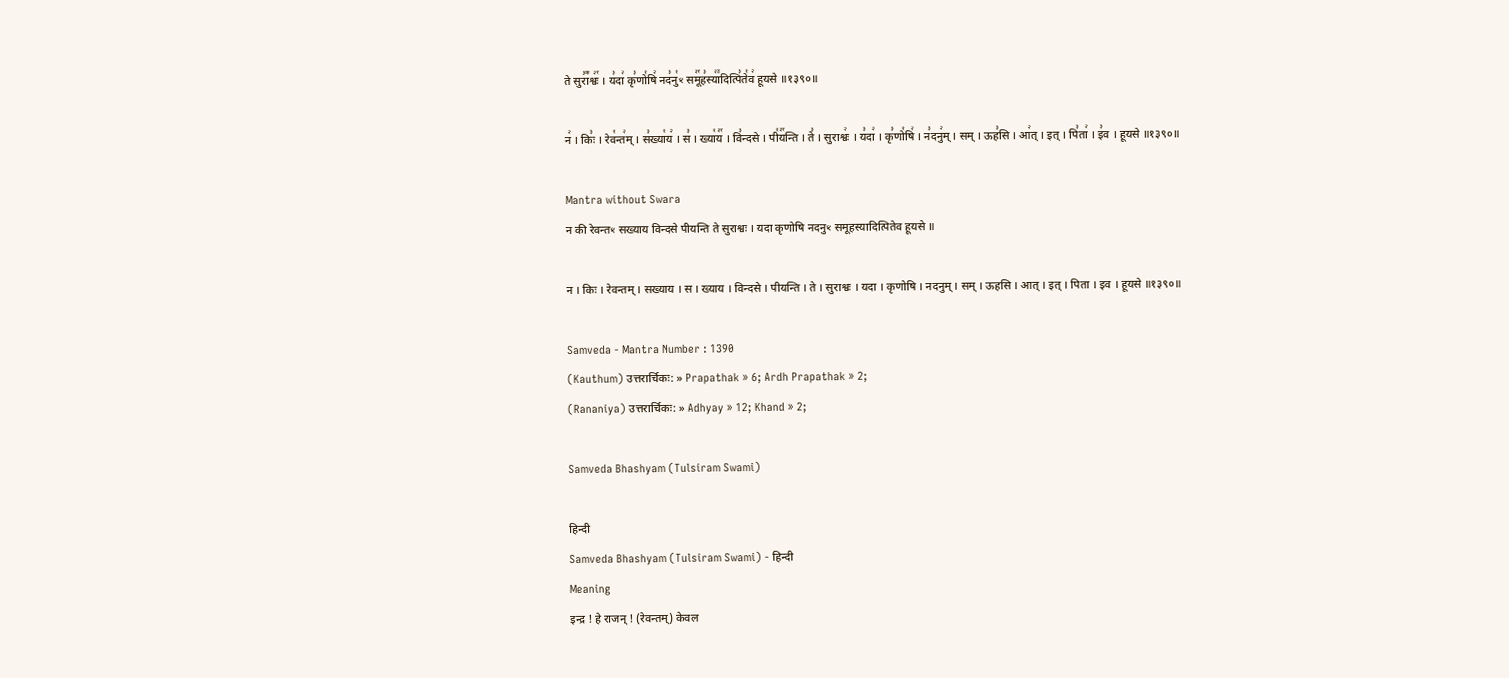ते सुरा꣣꣬श्वः꣢꣯ । य꣣दा꣢ कृ꣣णो꣡षि꣢ नद꣣नु꣡ꣳ समू꣢꣯ह꣣स्या꣢꣫दित्पि꣣ते꣡व꣢ हूयसे ॥१३९०॥

न꣢ । किः꣣ । रेव꣡न्त꣢म् । स꣣ख्या꣡य꣢ । स꣣ । ख्या꣡य꣢꣯ । वि꣣न्दसे । पी꣡य꣢꣯न्ति । ते꣣ । सुराश्वः꣢ । य꣣दा꣢ । कृ꣣णो꣡षि꣢ । न꣣दनु꣢म् । सम् । ऊह꣣सि । आ꣢त् । इत् । पि꣣ता꣢ । इ꣣व । हूयसे ॥१३९०॥

Mantra without Swara
न की रेवन्तꣳ सख्याय विन्दसे पीयन्ति ते सुराश्वः । यदा कृणोषि नदनुꣳ समूहस्यादित्पितेव हूयसे ॥

न । किः । रेवन्तम् । सख्याय । स । ख्याय । विन्दसे । पीयन्ति । ते । सुराश्वः । यदा । कृणोषि । नदनुम् । सम् । ऊहसि । आत् । इत् । पिता । इव । हूयसे ॥१३९०॥

Samveda - Mantra Number : 1390
(Kauthum) उत्तरार्चिकः: » Prapathak » 6; Ardh Prapathak » 2;
(Rananiya) उत्तरार्चिकः: » Adhyay » 12; Khand » 2;

Samveda Bhashyam (Tulsiram Swami)

हिन्दी
Samveda Bhashyam (Tulsiram Swami) - हिन्दी
Meaning
इन्द्र ! हे राजन् ! (रेवन्तम्) केवल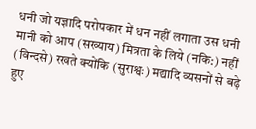धनी जो यज्ञादि परोपकार में धन नहीं लगाता उस धनी मानी को आप (सख्याय) मित्रता के लिये (नकि:) नहीं (विन्दसे) रखते क्योंकि (सुराश्वः) मद्यादि व्यसनों से बढ़े हुए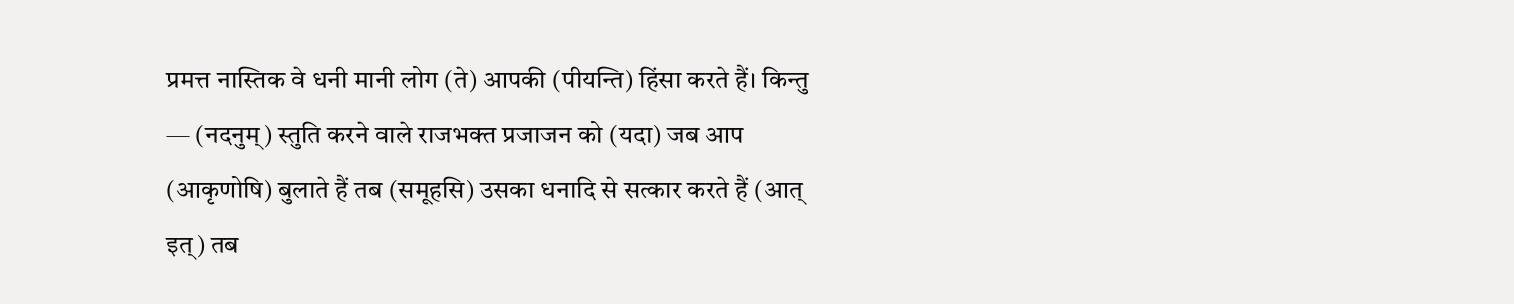प्रमत्त नास्तिक वे धनी मानी लोग (ते) आपकी (पीयन्ति) हिंसा करते हैं। किन्तु — (नदनुम्) स्तुति करने वाले राजभक्त प्रजाजन को (यदा) जब आप (आकृणोषि) बुलाते हैं तब (समूहसि) उसका धनादि से सत्कार करते हैं (आत् इत्) तब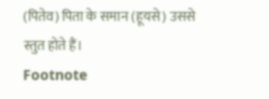(पितेव) पिता के समान (हूयसे) उससे स्तुत होते हैं।
Footnote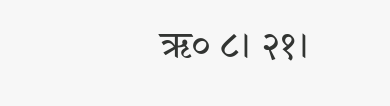ऋ० ८। २१।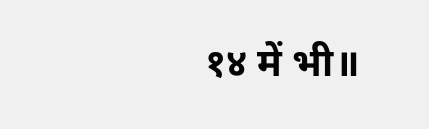१४ में भी॥